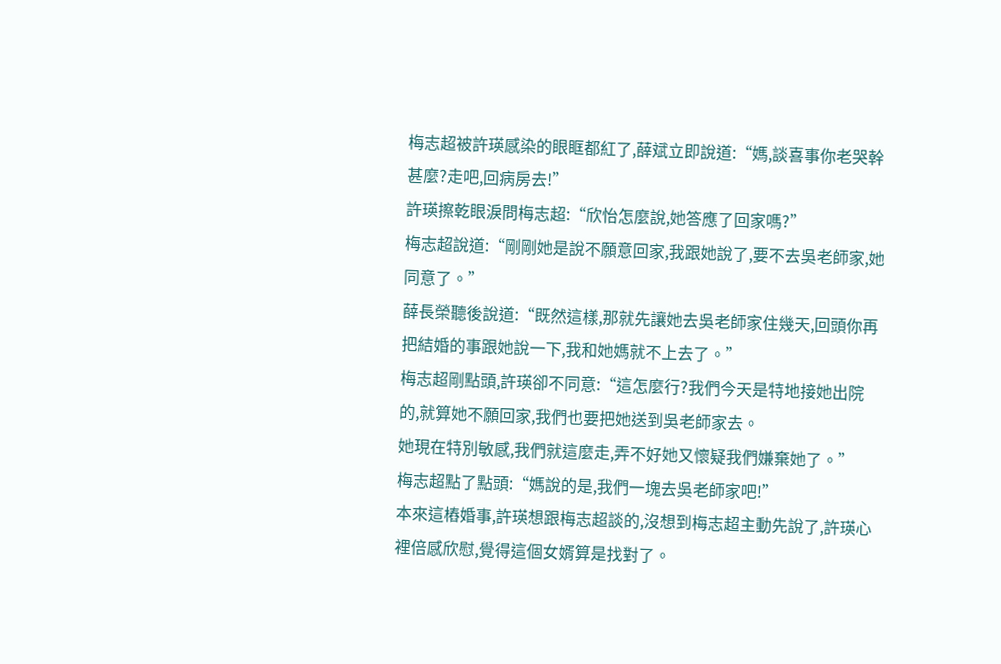梅志超被許瑛感染的眼眶都紅了,薛斌立即說道:“媽,談喜事你老哭幹甚麼?走吧,回病房去!”
許瑛擦乾眼淚問梅志超:“欣怡怎麼說,她答應了回家嗎?”
梅志超說道:“剛剛她是說不願意回家,我跟她說了,要不去吳老師家,她同意了。”
薛長榮聽後說道:“既然這樣,那就先讓她去吳老師家住幾天,回頭你再把結婚的事跟她說一下,我和她媽就不上去了。”
梅志超剛點頭,許瑛卻不同意:“這怎麼行?我們今天是特地接她出院的,就算她不願回家,我們也要把她送到吳老師家去。
她現在特別敏感,我們就這麼走,弄不好她又懷疑我們嫌棄她了。”
梅志超點了點頭:“媽說的是,我們一塊去吳老師家吧!”
本來這樁婚事,許瑛想跟梅志超談的,沒想到梅志超主動先說了,許瑛心裡倍感欣慰,覺得這個女婿算是找對了。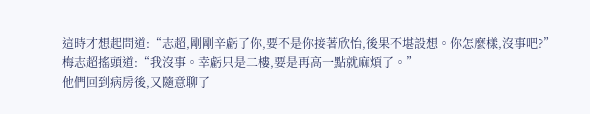這時才想起問道:“志超,剛剛辛虧了你,要不是你接著欣怡,後果不堪設想。你怎麼樣,沒事吧?”
梅志超搖頭道:“我沒事。幸虧只是二樓,要是再高一點就麻煩了。”
他們回到病房後,又隨意聊了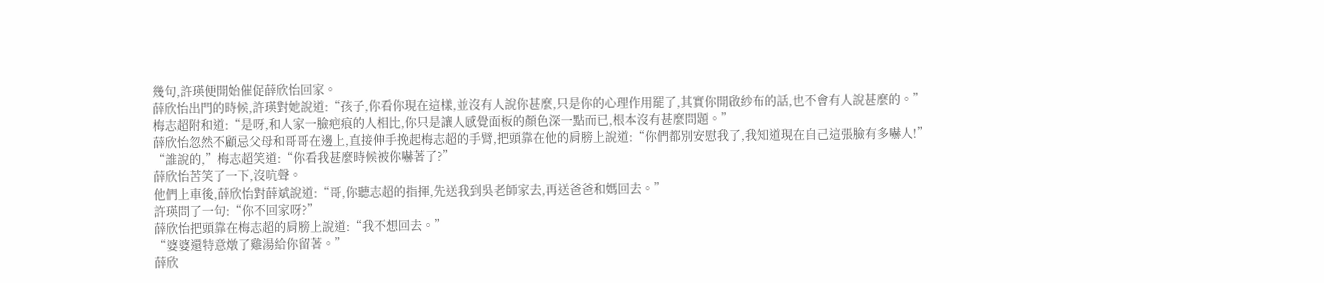幾句,許瑛便開始催促薛欣怡回家。
薛欣怡出門的時候,許瑛對她說道:“孩子,你看你現在這樣,並沒有人說你甚麼,只是你的心理作用罷了,其實你開啟紗布的話,也不會有人說甚麼的。”
梅志超附和道:“是呀,和人家一臉疤痕的人相比,你只是讓人感覺面板的顏色深一點而已,根本沒有甚麼問題。”
薛欣怡忽然不顧忌父母和哥哥在邊上,直接伸手挽起梅志超的手臂,把頭靠在他的肩膀上說道:“你們都別安慰我了,我知道現在自己這張臉有多嚇人!”
“誰說的,”梅志超笑道:“你看我甚麼時候被你嚇著了?”
薛欣怡苦笑了一下,沒吭聲。
他們上車後,薛欣怡對薛斌說道:“哥,你聽志超的指揮,先送我到吳老師家去,再送爸爸和媽回去。”
許瑛問了一句:“你不回家呀?”
薛欣怡把頭靠在梅志超的肩膀上說道:“我不想回去。”
“婆婆還特意燉了雞湯給你留著。”
薛欣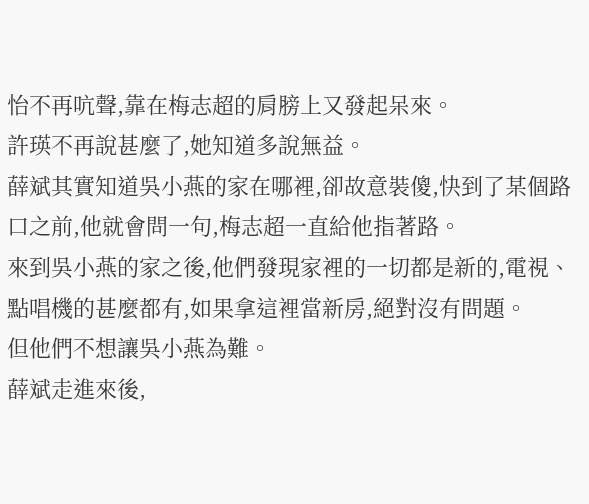怡不再吭聲,靠在梅志超的肩膀上又發起呆來。
許瑛不再說甚麼了,她知道多說無益。
薛斌其實知道吳小燕的家在哪裡,卻故意裝傻,快到了某個路口之前,他就會問一句,梅志超一直給他指著路。
來到吳小燕的家之後,他們發現家裡的一切都是新的,電視、點唱機的甚麼都有,如果拿這裡當新房,絕對沒有問題。
但他們不想讓吳小燕為難。
薛斌走進來後,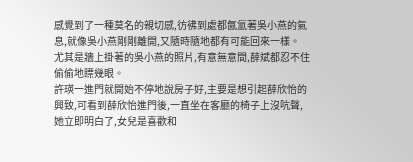感覺到了一種莫名的親切感,彷彿到處都氤氳著吳小燕的氣息,就像吳小燕剛剛離開,又隨時隨地都有可能回來一樣。
尤其是牆上掛著的吳小燕的照片,有意無意間,薛斌都忍不住偷偷地瞟幾眼。
許瑛一進門就開始不停地說房子好,主要是想引起薛欣怡的興致,可看到薛欣怡進門後,一直坐在客廳的椅子上沒吭聲,她立即明白了,女兒是喜歡和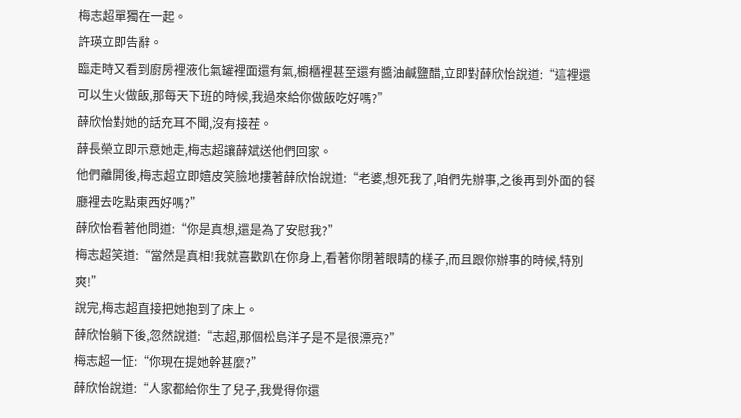梅志超單獨在一起。
許瑛立即告辭。
臨走時又看到廚房裡液化氣罐裡面還有氣,櫥櫃裡甚至還有醬油鹹鹽醋,立即對薛欣怡說道:“這裡還可以生火做飯,那每天下班的時候,我過來給你做飯吃好嗎?”
薛欣怡對她的話充耳不聞,沒有接茬。
薛長榮立即示意她走,梅志超讓薛斌送他們回家。
他們離開後,梅志超立即嬉皮笑臉地摟著薛欣怡說道:“老婆,想死我了,咱們先辦事,之後再到外面的餐廳裡去吃點東西好嗎?”
薛欣怡看著他問道:“你是真想,還是為了安慰我?”
梅志超笑道:“當然是真相!我就喜歡趴在你身上,看著你閉著眼睛的樣子,而且跟你辦事的時候,特別爽!”
說完,梅志超直接把她抱到了床上。
薛欣怡躺下後,忽然說道:“志超,那個松島洋子是不是很漂亮?”
梅志超一怔:“你現在提她幹甚麼?”
薛欣怡說道:“人家都給你生了兒子,我覺得你還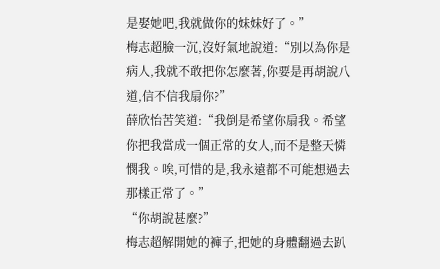是娶她吧,我就做你的妹妹好了。”
梅志超臉一沉,沒好氣地說道:“別以為你是病人,我就不敢把你怎麼著,你要是再胡說八道,信不信我扇你?”
薛欣怡苦笑道:“我倒是希望你扇我。希望你把我當成一個正常的女人,而不是整天憐憫我。唉,可惜的是,我永遠都不可能想過去那樣正常了。”
“你胡說甚麼?”
梅志超解開她的褲子,把她的身體翻過去趴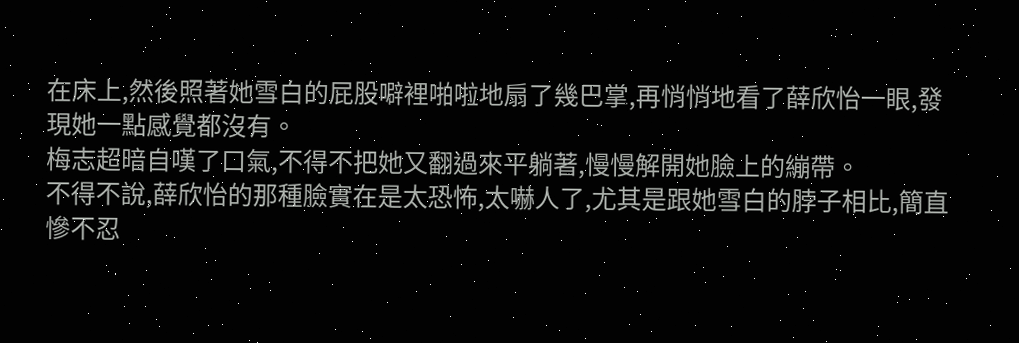在床上,然後照著她雪白的屁股噼裡啪啦地扇了幾巴掌,再悄悄地看了薛欣怡一眼,發現她一點感覺都沒有。
梅志超暗自嘆了口氣,不得不把她又翻過來平躺著,慢慢解開她臉上的繃帶。
不得不說,薛欣怡的那種臉實在是太恐怖,太嚇人了,尤其是跟她雪白的脖子相比,簡直慘不忍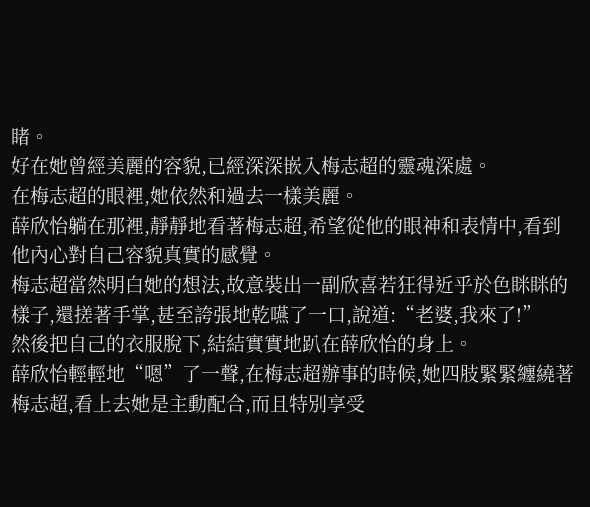睹。
好在她曾經美麗的容貌,已經深深嵌入梅志超的靈魂深處。
在梅志超的眼裡,她依然和過去一樣美麗。
薛欣怡躺在那裡,靜靜地看著梅志超,希望從他的眼神和表情中,看到他內心對自己容貌真實的感覺。
梅志超當然明白她的想法,故意裝出一副欣喜若狂得近乎於色眯眯的樣子,還搓著手掌,甚至誇張地乾嚥了一口,說道:“老婆,我來了!”
然後把自己的衣服脫下,結結實實地趴在薛欣怡的身上。
薛欣怡輕輕地“嗯”了一聲,在梅志超辦事的時候,她四肢緊緊纏繞著梅志超,看上去她是主動配合,而且特別享受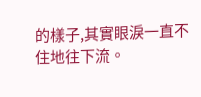的樣子,其實眼淚一直不住地往下流。